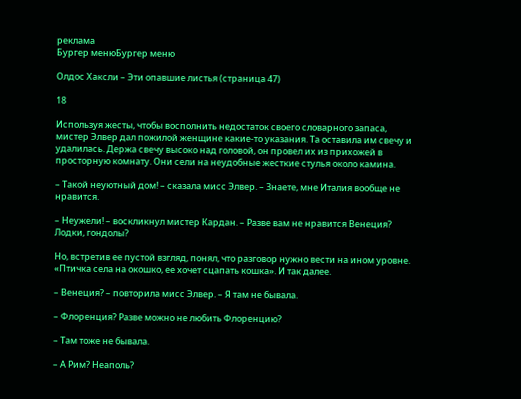реклама
Бургер менюБургер меню

Олдос Хаксли – Эти опавшие листья (страница 47)

18

Используя жесты, чтобы восполнить недостаток своего словарного запаса, мистер Элвер дал пожилой женщине какие-то указания. Та оставила им свечу и удалилась. Держа свечу высоко над головой, он провел их из прихожей в просторную комнату. Они сели на неудобные жесткие стулья около камина.

– Такой неуютный дом! – сказала мисс Элвер. – Знаете, мне Италия вообще не нравится.

– Неужели! – воскликнул мистер Кардан. – Разве вам не нравится Венеция? Лодки, гондолы?

Но, встретив ее пустой взгляд, понял, что разговор нужно вести на ином уровне. «Птичка села на окошко, ее хочет сцапать кошка». И так далее.

– Венеция? – повторила мисс Элвер. – Я там не бывала.

– Флоренция? Разве можно не любить Флоренцию?

– Там тоже не бывала.

– А Рим? Неаполь?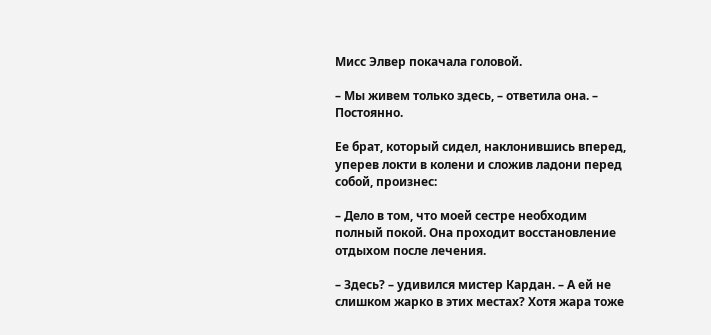Мисс Элвер покачала головой.

– Мы живем только здесь, – ответила она. – Постоянно.

Ее брат, который сидел, наклонившись вперед, уперев локти в колени и сложив ладони перед собой, произнес:

– Дело в том, что моей сестре необходим полный покой. Она проходит восстановление отдыхом после лечения.

– Здесь? – удивился мистер Кардан. – А ей не слишком жарко в этих местах? Хотя жара тоже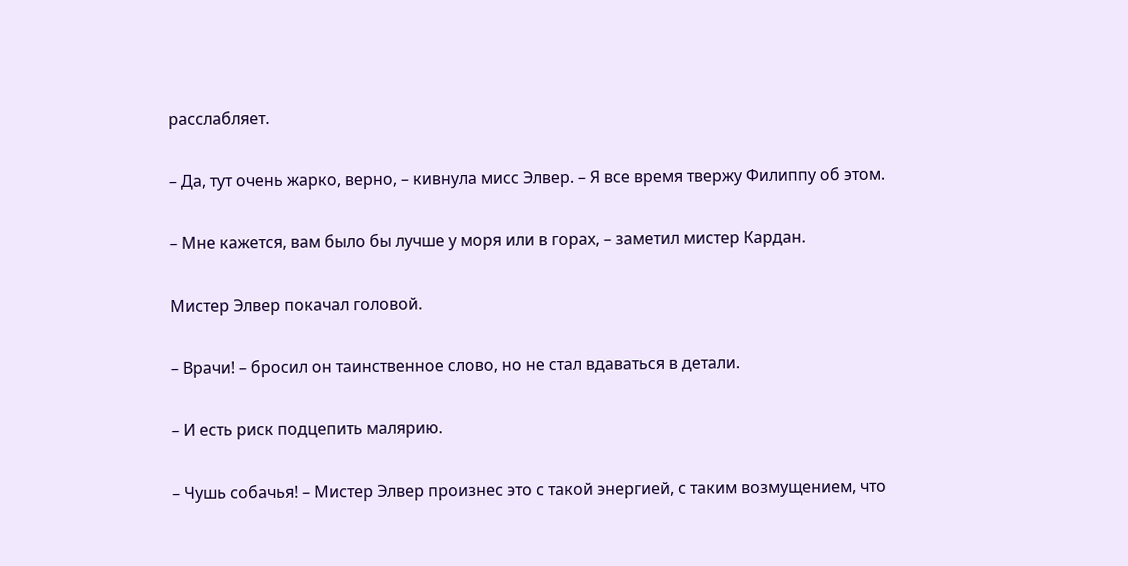расслабляет.

– Да, тут очень жарко, верно, – кивнула мисс Элвер. – Я все время твержу Филиппу об этом.

– Мне кажется, вам было бы лучше у моря или в горах, – заметил мистер Кардан.

Мистер Элвер покачал головой.

– Врачи! – бросил он таинственное слово, но не стал вдаваться в детали.

– И есть риск подцепить малярию.

– Чушь собачья! – Мистер Элвер произнес это с такой энергией, с таким возмущением, что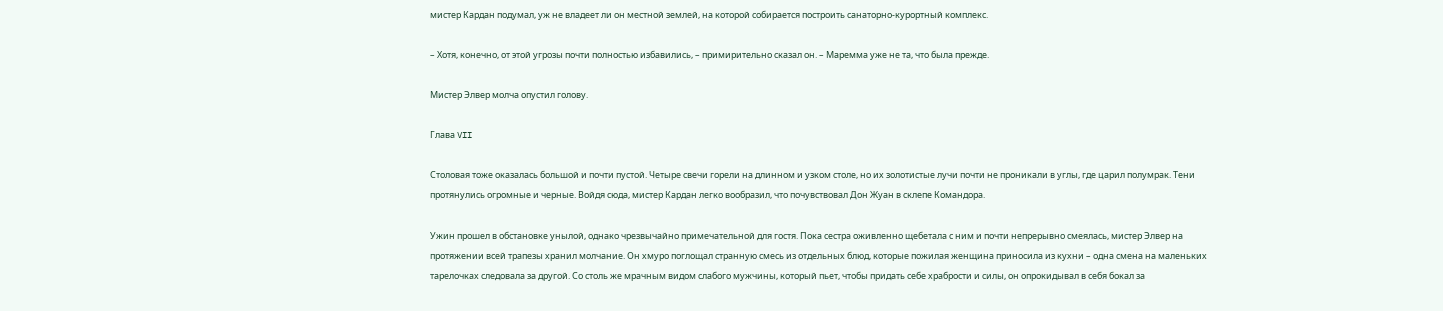мистер Кардан подумал, уж не владеет ли он местной землей, на которой собирается построить санаторно-курортный комплекс.

– Хотя, конечно, от этой угрозы почти полностью избавились, – примирительно сказал он. – Маремма уже не та, что была прежде.

Мистер Элвер молча опустил голову.

Глава VII

Столовая тоже оказалась большой и почти пустой. Четыре свечи горели на длинном и узком столе, но их золотистые лучи почти не проникали в углы, где царил полумрак. Тени протянулись огромные и черные. Войдя сюда, мистер Кардан легко вообразил, что почувствовал Дон Жуан в склепе Командора.

Ужин прошел в обстановке унылой, однако чрезвычайно примечательной для гостя. Пока сестра оживленно щебетала с ним и почти непрерывно смеялась, мистер Элвер на протяжении всей трапезы хранил молчание. Он хмуро поглощал странную смесь из отдельных блюд, которые пожилая женщина приносила из кухни – одна смена на маленьких тарелочках следовала за другой. Со столь же мрачным видом слабого мужчины, который пьет, чтобы придать себе храбрости и силы, он опрокидывал в себя бокал за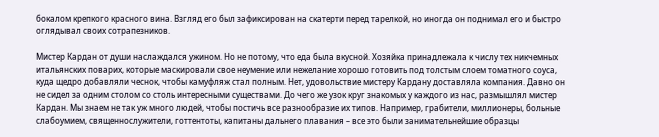бокалом крепкого красного вина. Взгляд его был зафиксирован на скатерти перед тарелкой, но иногда он поднимал его и быстро оглядывал своих сотрапезников.

Мистер Кардан от души наслаждался ужином. Но не потому, что еда была вкусной. Хозяйка принадлежала к числу тех никчемных итальянских поварих, которые маскировали свое неумение или нежелание хорошо готовить под толстым слоем томатного соуса, куда щедро добавляли чеснок, чтобы камуфляж стал полным. Нет, удовольствие мистеру Кардану доставляла компания. Давно он не сидел за одним столом со столь интересными существами. До чего же узок круг знакомых у каждого из нас, размышлял мистер Кардан. Мы знаем не так уж много людей, чтобы постичь все разнообразие их типов. Например, грабители, миллионеры, больные слабоумием, священнослужители, готтентоты, капитаны дальнего плавания – все это были занимательнейшие образцы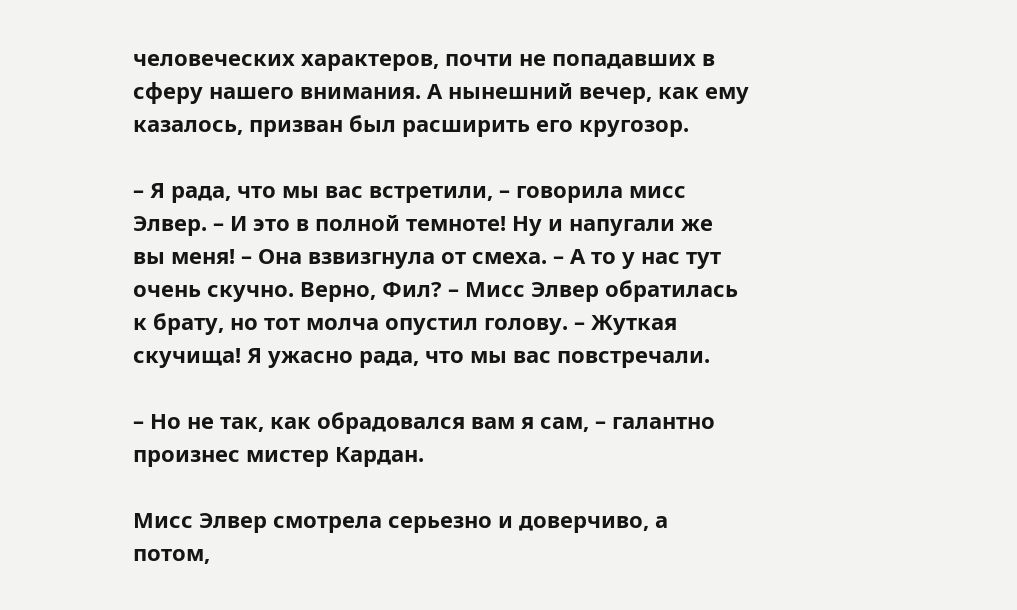человеческих характеров, почти не попадавших в сферу нашего внимания. А нынешний вечер, как ему казалось, призван был расширить его кругозор.

– Я рада, что мы вас встретили, – говорила мисс Элвер. – И это в полной темноте! Ну и напугали же вы меня! – Она взвизгнула от смеха. – А то у нас тут очень скучно. Верно, Фил? – Мисс Элвер обратилась к брату, но тот молча опустил голову. – Жуткая скучища! Я ужасно рада, что мы вас повстречали.

– Но не так, как обрадовался вам я сам, – галантно произнес мистер Кардан.

Мисс Элвер смотрела серьезно и доверчиво, а потом,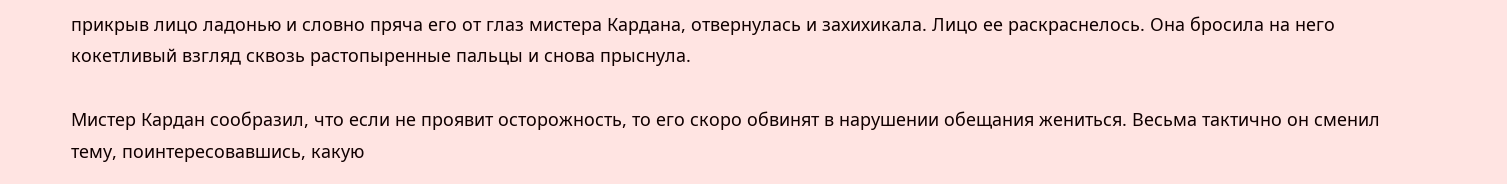прикрыв лицо ладонью и словно пряча его от глаз мистера Кардана, отвернулась и захихикала. Лицо ее раскраснелось. Она бросила на него кокетливый взгляд сквозь растопыренные пальцы и снова прыснула.

Мистер Кардан сообразил, что если не проявит осторожность, то его скоро обвинят в нарушении обещания жениться. Весьма тактично он сменил тему, поинтересовавшись, какую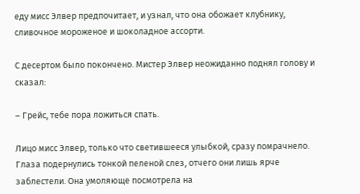еду мисс Элвер предпочитает, и узнал, что она обожает клубнику, сливочное мороженое и шоколадное ассорти.

С десертом было покончено. Мистер Элвер неожиданно поднял голову и сказал:

– Грейс, тебе пора ложиться спать.

Лицо мисс Элвер, только что светившееся улыбкой, сразу помрачнело. Глаза подернулись тонкой пеленой слез, отчего они лишь ярче заблестели. Она умоляюще посмотрела на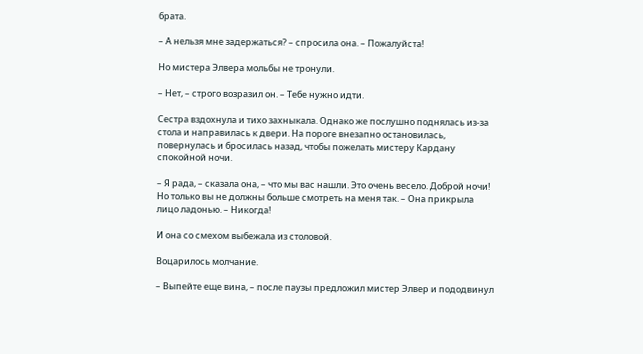брата.

– А нельзя мне задержаться? – спросила она. – Пожалуйста!

Но мистера Элвера мольбы не тронули.

– Нет, – строго возразил он. – Тебе нужно идти.

Сестра вздохнула и тихо захныкала. Однако же послушно поднялась из-за стола и направилась к двери. На пороге внезапно остановилась, повернулась и бросилась назад, чтобы пожелать мистеру Кардану спокойной ночи.

– Я рада, – сказала она, – что мы вас нашли. Это очень весело. Доброй ночи! Но только вы не должны больше смотреть на меня так. – Она прикрыла лицо ладонью. – Никогда!

И она со смехом выбежала из столовой.

Воцарилось молчание.

– Выпейте еще вина, – после паузы предложил мистер Элвер и пододвинул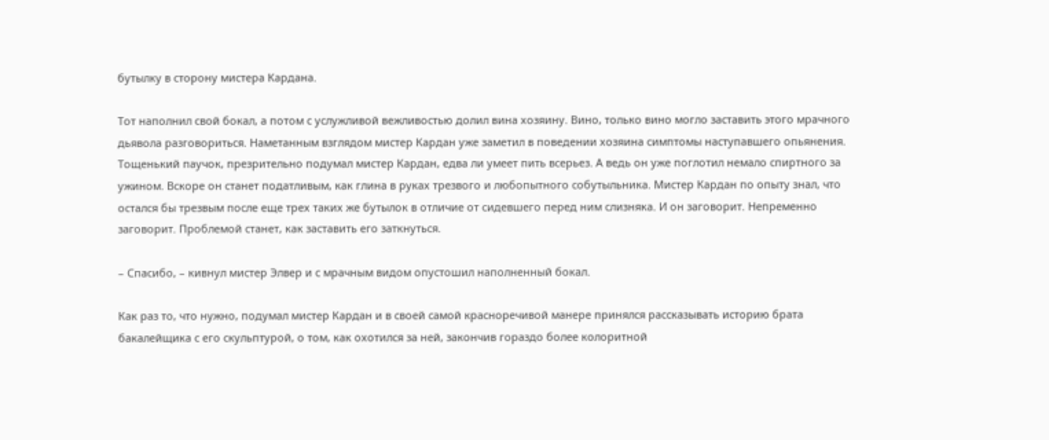бутылку в сторону мистера Кардана.

Тот наполнил свой бокал, а потом с услужливой вежливостью долил вина хозяину. Вино, только вино могло заставить этого мрачного дьявола разговориться. Наметанным взглядом мистер Кардан уже заметил в поведении хозяина симптомы наступавшего опьянения. Тощенький паучок, презрительно подумал мистер Кардан, едва ли умеет пить всерьез. А ведь он уже поглотил немало спиртного за ужином. Вскоре он станет податливым, как глина в руках трезвого и любопытного собутыльника. Мистер Кардан по опыту знал, что остался бы трезвым после еще трех таких же бутылок в отличие от сидевшего перед ним слизняка. И он заговорит. Непременно заговорит. Проблемой станет, как заставить его заткнуться.

– Спасибо, – кивнул мистер Элвер и с мрачным видом опустошил наполненный бокал.

Как раз то, что нужно, подумал мистер Кардан и в своей самой красноречивой манере принялся рассказывать историю брата бакалейщика с его скульптурой, о том, как охотился за ней, закончив гораздо более колоритной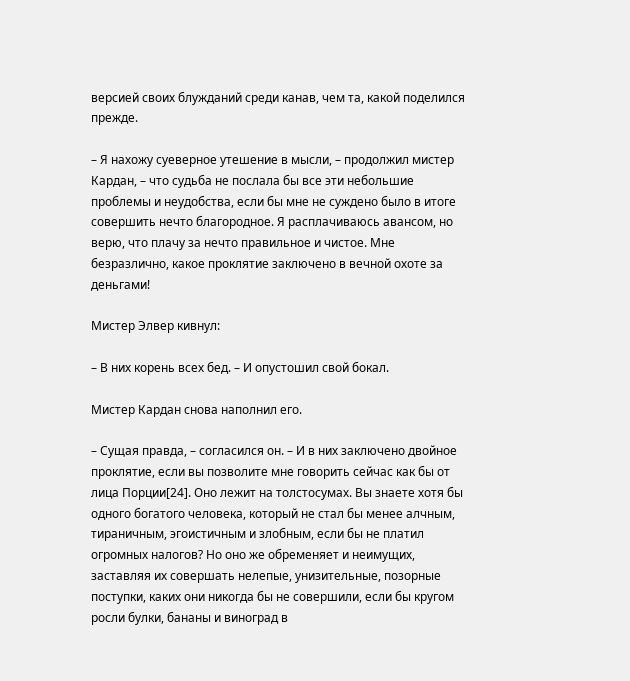версией своих блужданий среди канав, чем та, какой поделился прежде.

– Я нахожу суеверное утешение в мысли, – продолжил мистер Кардан, – что судьба не послала бы все эти небольшие проблемы и неудобства, если бы мне не суждено было в итоге совершить нечто благородное. Я расплачиваюсь авансом, но верю, что плачу за нечто правильное и чистое. Мне безразлично, какое проклятие заключено в вечной охоте за деньгами!

Мистер Элвер кивнул:

– В них корень всех бед. – И опустошил свой бокал.

Мистер Кардан снова наполнил его.

– Сущая правда, – согласился он. – И в них заключено двойное проклятие, если вы позволите мне говорить сейчас как бы от лица Порции[24]. Оно лежит на толстосумах. Вы знаете хотя бы одного богатого человека, который не стал бы менее алчным, тираничным, эгоистичным и злобным, если бы не платил огромных налогов? Но оно же обременяет и неимущих, заставляя их совершать нелепые, унизительные, позорные поступки, каких они никогда бы не совершили, если бы кругом росли булки, бананы и виноград в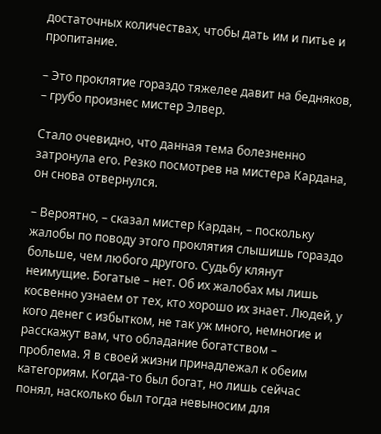достаточных количествах, чтобы дать им и питье и пропитание.

– Это проклятие гораздо тяжелее давит на бедняков, – грубо произнес мистер Элвер.

Стало очевидно, что данная тема болезненно затронула его. Резко посмотрев на мистера Кардана, он снова отвернулся.

– Вероятно, – сказал мистер Кардан, – поскольку жалобы по поводу этого проклятия слышишь гораздо больше, чем любого другого. Судьбу клянут неимущие. Богатые – нет. Об их жалобах мы лишь косвенно узнаем от тех, кто хорошо их знает. Людей, у кого денег с избытком, не так уж много, немногие и расскажут вам, что обладание богатством – проблема. Я в своей жизни принадлежал к обеим категориям. Когда-то был богат, но лишь сейчас понял, насколько был тогда невыносим для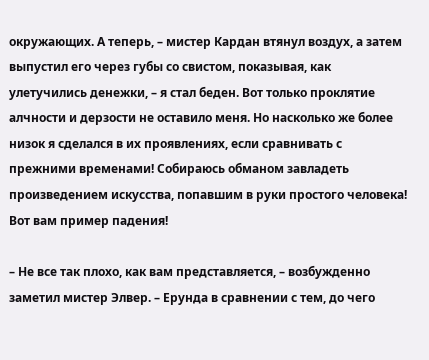окружающих. А теперь, – мистер Кардан втянул воздух, а затем выпустил его через губы со свистом, показывая, как улетучились денежки, – я стал беден. Вот только проклятие алчности и дерзости не оставило меня. Но насколько же более низок я сделался в их проявлениях, если сравнивать с прежними временами! Собираюсь обманом завладеть произведением искусства, попавшим в руки простого человека! Вот вам пример падения!

– Не все так плохо, как вам представляется, – возбужденно заметил мистер Элвер. – Ерунда в сравнении с тем, до чего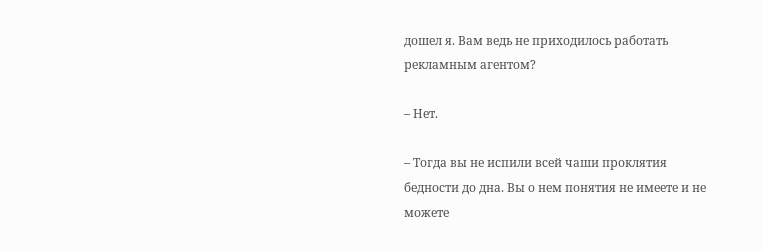дошел я. Вам ведь не приходилось работать рекламным агентом?

– Нет.

– Тогда вы не испили всей чаши проклятия бедности до дна. Вы о нем понятия не имеете и не можете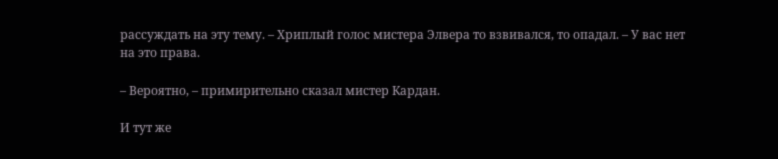рассуждать на эту тему. – Хриплый голос мистера Элвера то взвивался, то опадал. – У вас нет на это права.

– Вероятно, – примирительно сказал мистер Кардан.

И тут же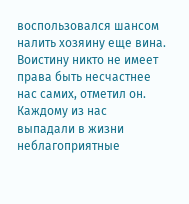воспользовался шансом налить хозяину еще вина. Воистину никто не имеет права быть несчастнее нас самих, отметил он. Каждому из нас выпадали в жизни неблагоприятные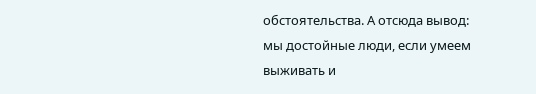обстоятельства. А отсюда вывод: мы достойные люди, если умеем выживать и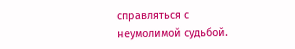справляться с неумолимой судьбой.